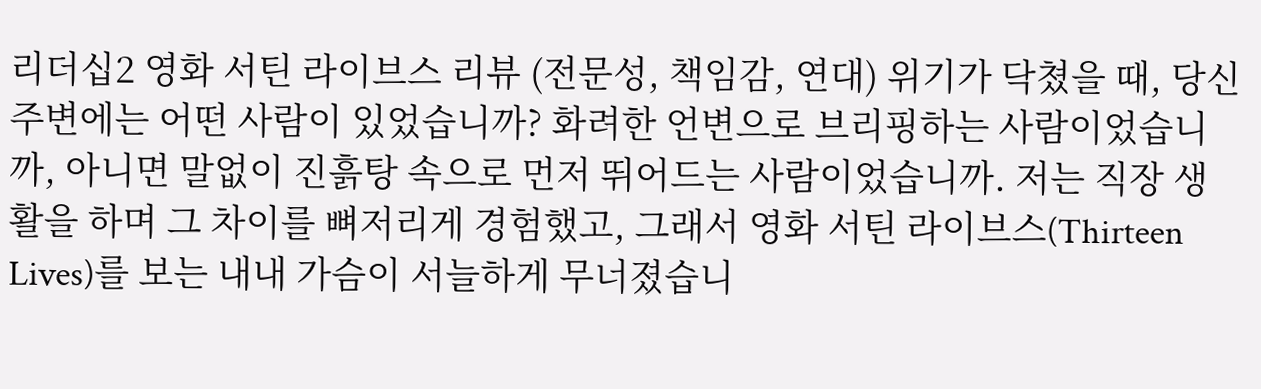리더십2 영화 서틴 라이브스 리뷰 (전문성, 책임감, 연대) 위기가 닥쳤을 때, 당신 주변에는 어떤 사람이 있었습니까? 화려한 언변으로 브리핑하는 사람이었습니까, 아니면 말없이 진흙탕 속으로 먼저 뛰어드는 사람이었습니까. 저는 직장 생활을 하며 그 차이를 뼈저리게 경험했고, 그래서 영화 서틴 라이브스(Thirteen Lives)를 보는 내내 가슴이 서늘하게 무너졌습니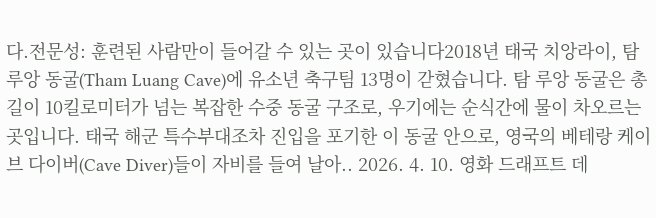다.전문성: 훈련된 사람만이 들어갈 수 있는 곳이 있습니다2018년 태국 치앙라이, 탐 루앙 동굴(Tham Luang Cave)에 유소년 축구팀 13명이 갇혔습니다. 탐 루앙 동굴은 총길이 10킬로미터가 넘는 복잡한 수중 동굴 구조로, 우기에는 순식간에 물이 차오르는 곳입니다. 태국 해군 특수부대조차 진입을 포기한 이 동굴 안으로, 영국의 베테랑 케이브 다이버(Cave Diver)들이 자비를 들여 날아.. 2026. 4. 10. 영화 드래프트 데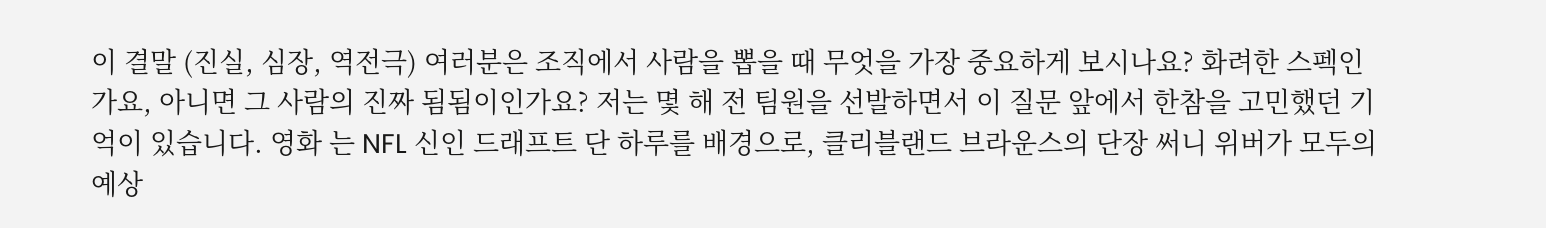이 결말 (진실, 심장, 역전극) 여러분은 조직에서 사람을 뽑을 때 무엇을 가장 중요하게 보시나요? 화려한 스펙인가요, 아니면 그 사람의 진짜 됨됨이인가요? 저는 몇 해 전 팀원을 선발하면서 이 질문 앞에서 한참을 고민했던 기억이 있습니다. 영화 는 NFL 신인 드래프트 단 하루를 배경으로, 클리블랜드 브라운스의 단장 써니 위버가 모두의 예상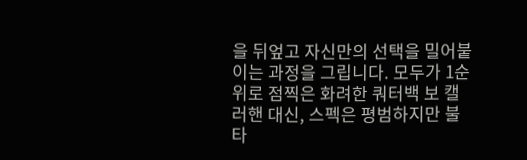을 뒤엎고 자신만의 선택을 밀어붙이는 과정을 그립니다. 모두가 1순위로 점찍은 화려한 쿼터백 보 캘러핸 대신, 스펙은 평범하지만 불타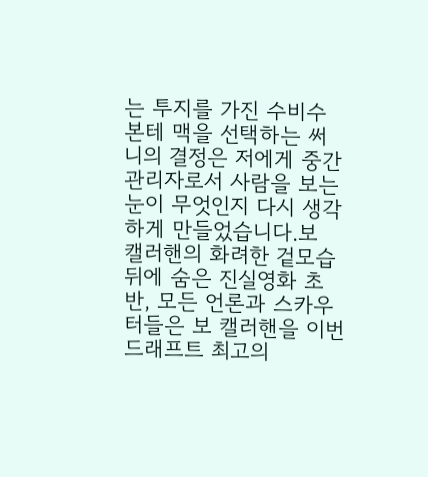는 투지를 가진 수비수 본테 맥을 선택하는 써니의 결정은 저에게 중간 관리자로서 사람을 보는 눈이 무엇인지 다시 생각하게 만들었습니다.보 캘러핸의 화려한 겉모습 뒤에 숨은 진실영화 초반, 모든 언론과 스카우터들은 보 캘러핸을 이번 드래프트 최고의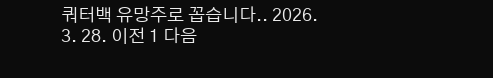쿼터백 유망주로 꼽습니다.. 2026. 3. 28. 이전 1 다음